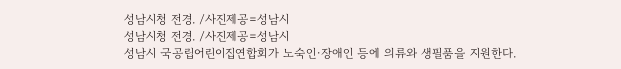성남시청 전경. /사진제공=성남시
성남시청 전경. /사진제공=성남시
성남시 국공립어린이집연합회가 노숙인·장애인 등에 의류와 생필품을 지원한다.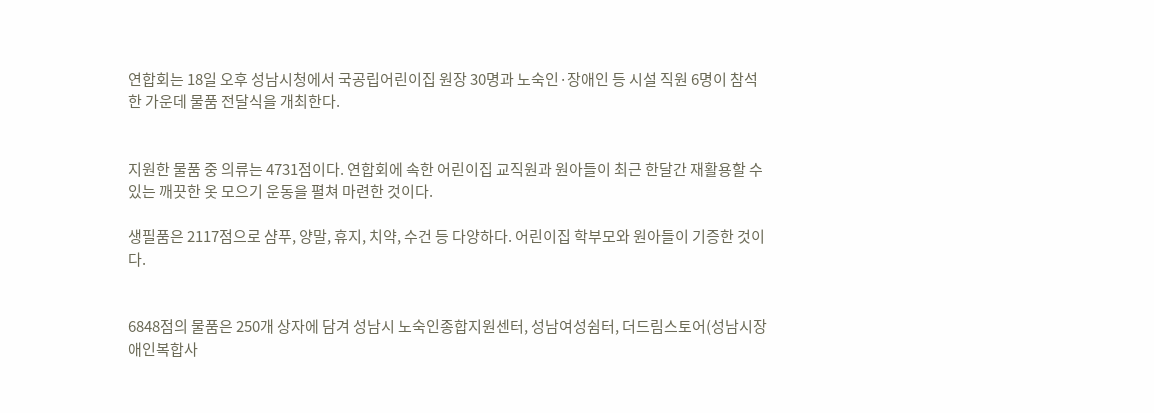연합회는 18일 오후 성남시청에서 국공립어린이집 원장 30명과 노숙인·장애인 등 시설 직원 6명이 참석한 가운데 물품 전달식을 개최한다.


지원한 물품 중 의류는 4731점이다. 연합회에 속한 어린이집 교직원과 원아들이 최근 한달간 재활용할 수 있는 깨끗한 옷 모으기 운동을 펼쳐 마련한 것이다.

생필품은 2117점으로 샴푸, 양말, 휴지, 치약, 수건 등 다양하다. 어린이집 학부모와 원아들이 기증한 것이다.


6848점의 물품은 250개 상자에 담겨 성남시 노숙인종합지원센터, 성남여성쉼터, 더드림스토어(성남시장애인복합사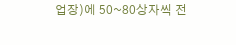업장)에 50~80상자씩 전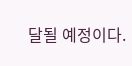달될 예정이다.